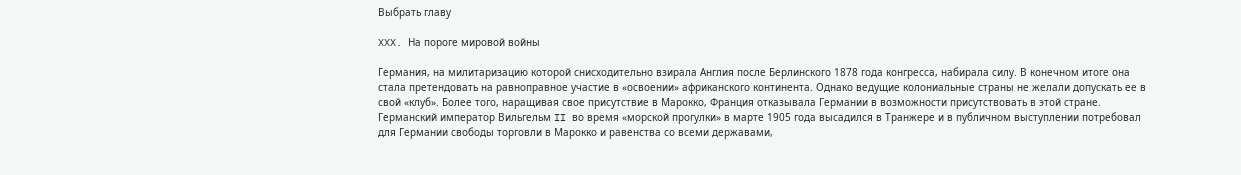Выбрать главу

XXX. На пороге мировой войны

Германия, на милитаризацию которой снисходительно взирала Англия после Берлинского 1878 года конгресса, набирала силу. В конечном итоге она стала претендовать на равноправное участие в «освоении» африканского континента. Однако ведущие колониальные страны не желали допускать ее в свой «клуб». Более того, наращивая свое присутствие в Марокко, Франция отказывала Германии в возможности присутствовать в этой стране. Германский император Вильгельм II во время «морской прогулки» в марте 1905 года высадился в Транжере и в публичном выступлении потребовал для Германии свободы торговли в Марокко и равенства со всеми державами,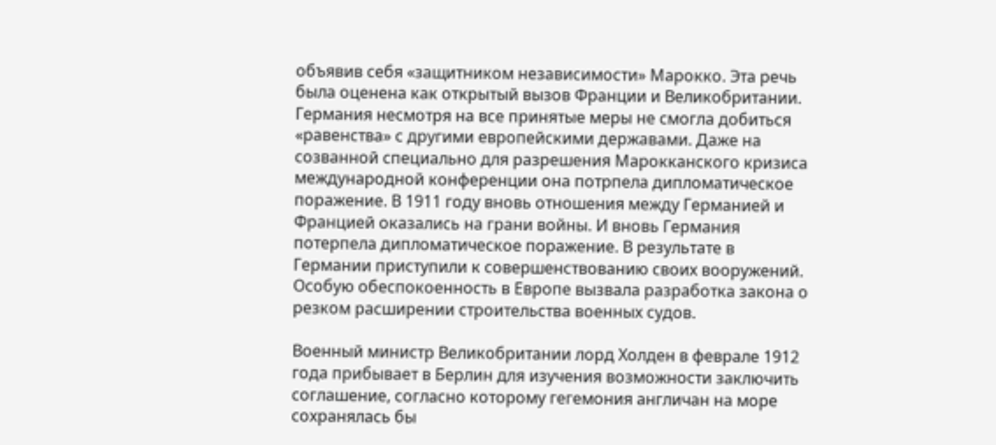объявив себя «защитником независимости» Марокко. Эта речь была оценена как открытый вызов Франции и Великобритании. Германия несмотря на все принятые меры не смогла добиться «равенства» с другими европейскими державами. Даже на созванной специально для разрешения Марокканского кризиса международной конференции она потрпела дипломатическое поражение. В 1911 году вновь отношения между Германией и Францией оказались на грани войны. И вновь Германия потерпела дипломатическое поражение. В результате в Германии приступили к совершенствованию своих вооружений. Особую обеспокоенность в Европе вызвала разработка закона о резком расширении строительства военных судов.

Военный министр Великобритании лорд Холден в феврале 1912 года прибывает в Берлин для изучения возможности заключить соглашение, согласно которому гегемония англичан на море сохранялась бы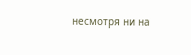несмотря ни на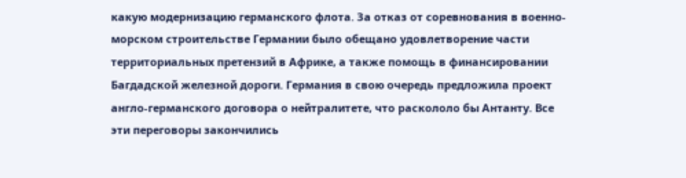какую модернизацию германского флота. За отказ от соревнования в военно-морском строительстве Германии было обещано удовлетворение части территориальных претензий в Африке, а также помощь в финансировании Багдадской железной дороги. Германия в свою очередь предложила проект англо-германского договора о нейтралитете, что раскололо бы Антанту. Все эти переговоры закончились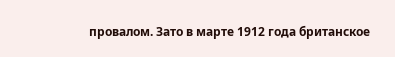провалом. Зато в марте 1912 года британское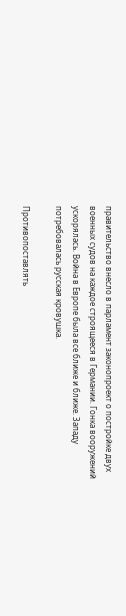правительство внесло в парламент законопроект о постройке двух военных судов на каждое строящееся в Германии. Гонка вооружений ускорялась. Война в Европе была все ближе и ближе. Западу потребовалась русская кровушка.

Противопоставлять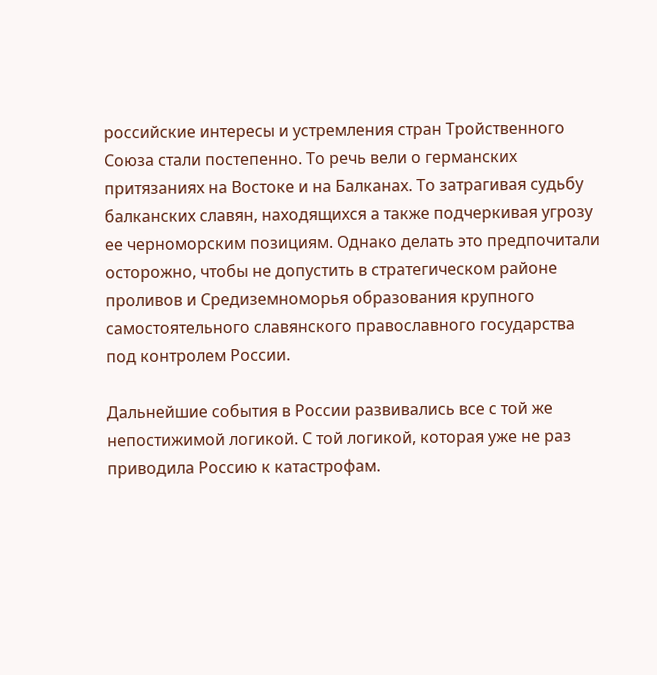российские интересы и устремления стран Тройственного Союза стали постепенно. То речь вели о германских притязаниях на Востоке и на Балканах. То затрагивая судьбу балканских славян, находящихся а также подчеркивая угрозу ее черноморским позициям. Однако делать это предпочитали осторожно, чтобы не допустить в стратегическом районе проливов и Средиземноморья образования крупного самостоятельного славянского православного государства под контролем России.

Дальнейшие события в России развивались все с той же непостижимой логикой. С той логикой, которая уже не раз приводила Россию к катастрофам.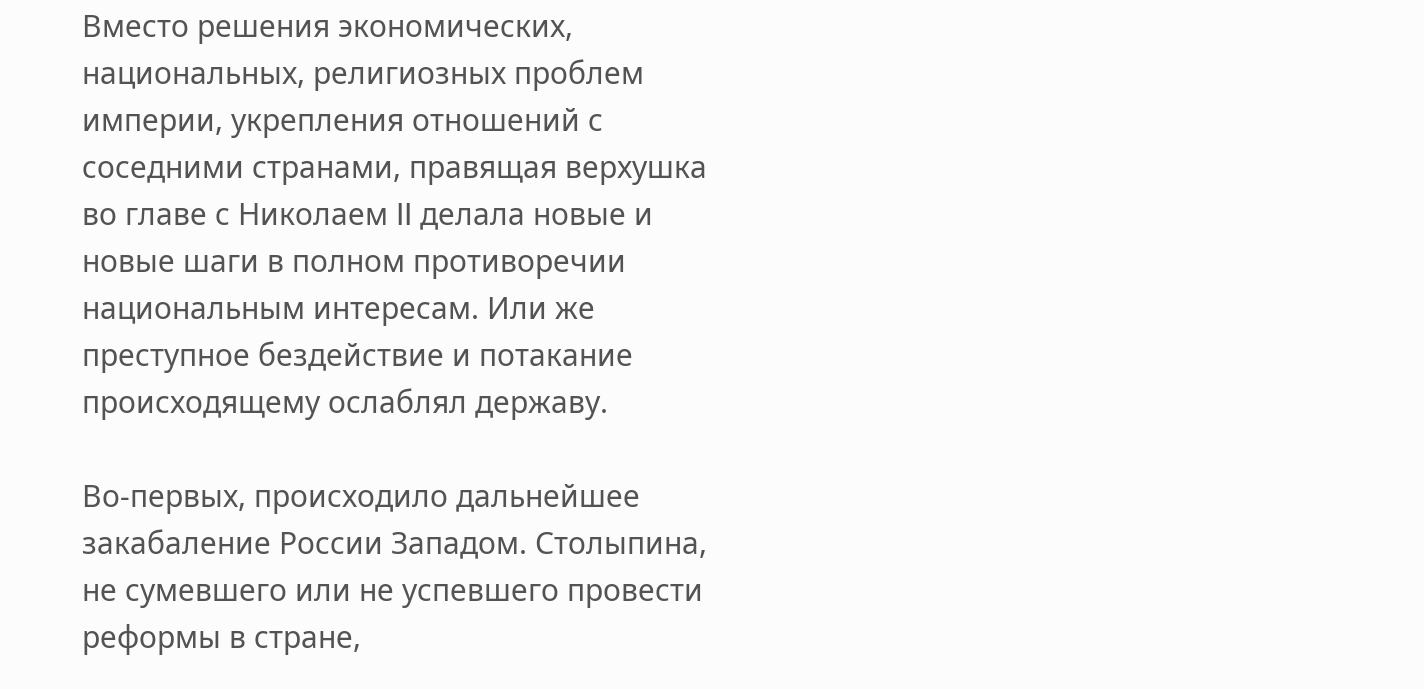Вместо решения экономических, национальных, религиозных проблем империи, укрепления отношений с соседними странами, правящая верхушка во главе с Николаем II делала новые и новые шаги в полном противоречии национальным интересам. Или же преступное бездействие и потакание происходящему ослаблял державу.

Во-первых, происходило дальнейшее закабаление России Западом. Столыпина, не сумевшего или не успевшего провести реформы в стране,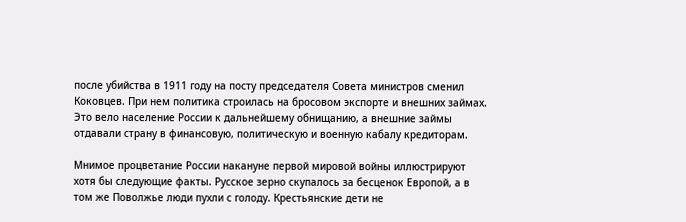после убийства в 1911 году на посту председателя Совета министров сменил Коковцев. При нем политика строилась на бросовом экспорте и внешних займах. Это вело население России к дальнейшему обнищанию, а внешние займы отдавали страну в финансовую, политическую и военную кабалу кредиторам.

Мнимое процветание России накануне первой мировой войны иллюстрируют хотя бы следующие факты. Русское зерно скупалось за бесценок Европой, а в том же Поволжье люди пухли с голоду. Крестьянские дети не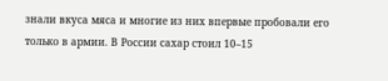знали вкуса мяса и многие из них впервые пробовали его только в армии. В России сахар стоил 10–15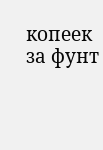копеек за фунт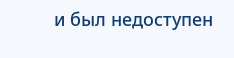и был недоступен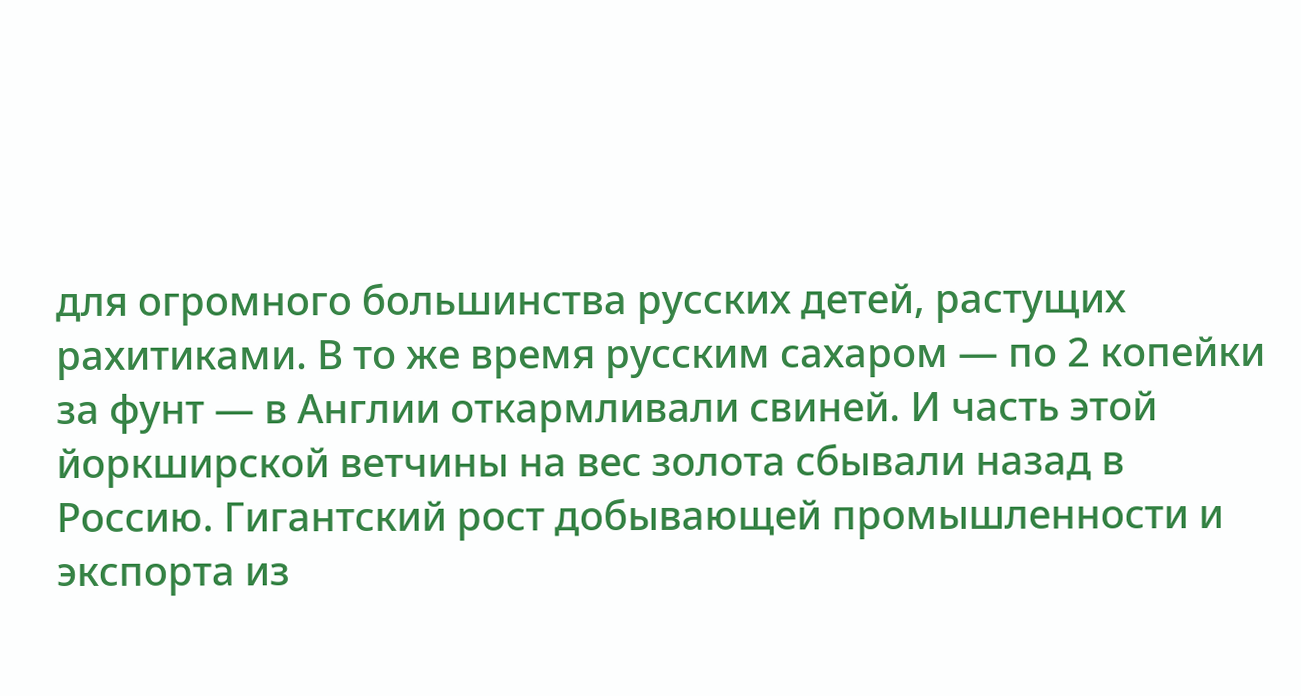для огромного большинства русских детей, растущих рахитиками. В то же время русским сахаром — по 2 копейки за фунт — в Англии откармливали свиней. И часть этой йоркширской ветчины на вес золота сбывали назад в Россию. Гигантский рост добывающей промышленности и экспорта из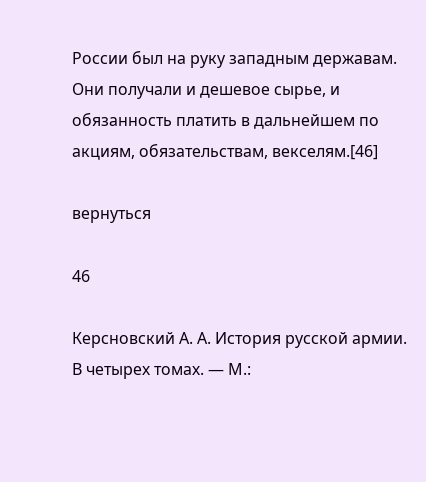России был на руку западным державам. Они получали и дешевое сырье, и обязанность платить в дальнейшем по акциям, обязательствам, векселям.[46]

вернуться

46

Керсновский А. А. История русской армии. В четырех томах. — М.: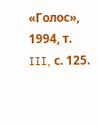«Голос», 1994, т. III, с. 125.